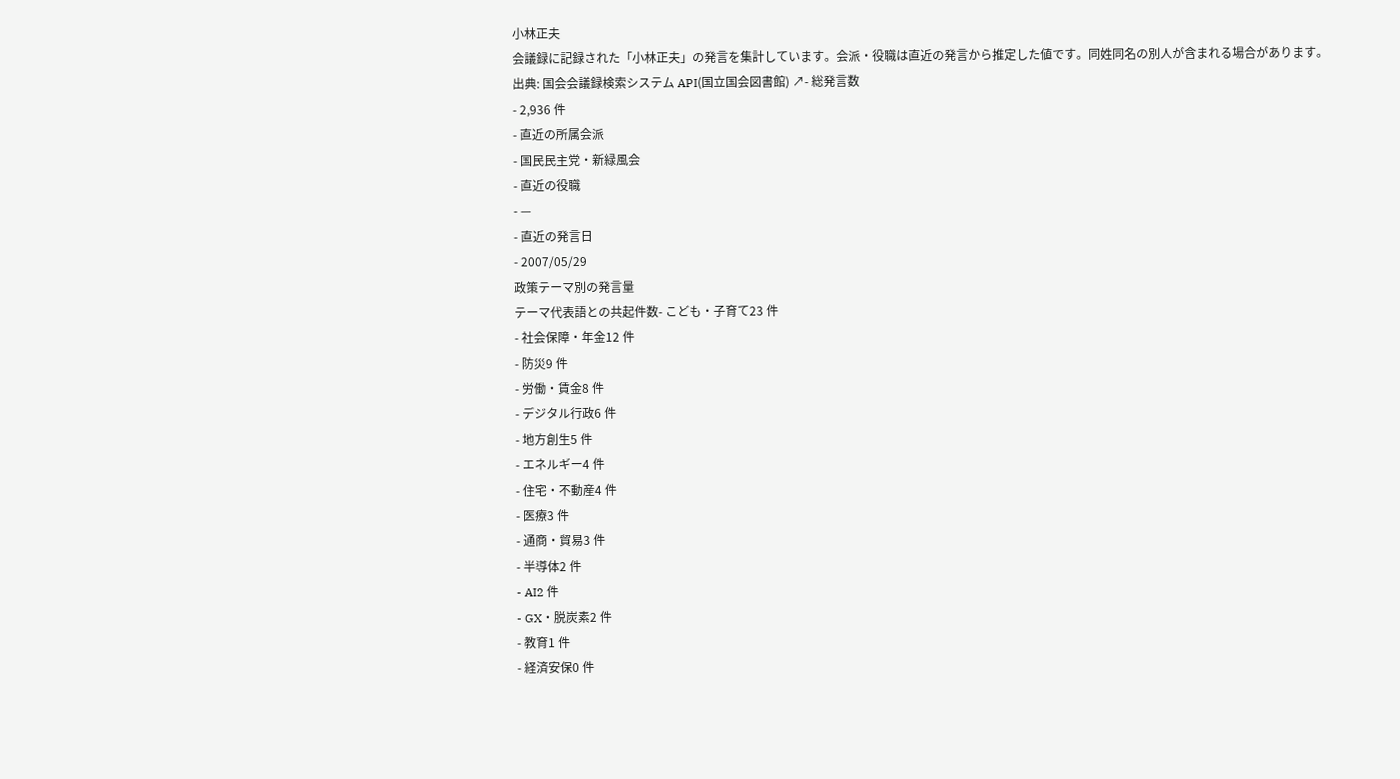小林正夫
会議録に記録された「小林正夫」の発言を集計しています。会派・役職は直近の発言から推定した値です。同姓同名の別人が含まれる場合があります。
出典: 国会会議録検索システム API(国立国会図書館) ↗- 総発言数
- 2,936 件
- 直近の所属会派
- 国民民主党・新緑風会
- 直近の役職
- —
- 直近の発言日
- 2007/05/29
政策テーマ別の発言量
テーマ代表語との共起件数- こども・子育て23 件
- 社会保障・年金12 件
- 防災9 件
- 労働・賃金8 件
- デジタル行政6 件
- 地方創生5 件
- エネルギー4 件
- 住宅・不動産4 件
- 医療3 件
- 通商・貿易3 件
- 半導体2 件
- AI2 件
- GX・脱炭素2 件
- 教育1 件
- 経済安保0 件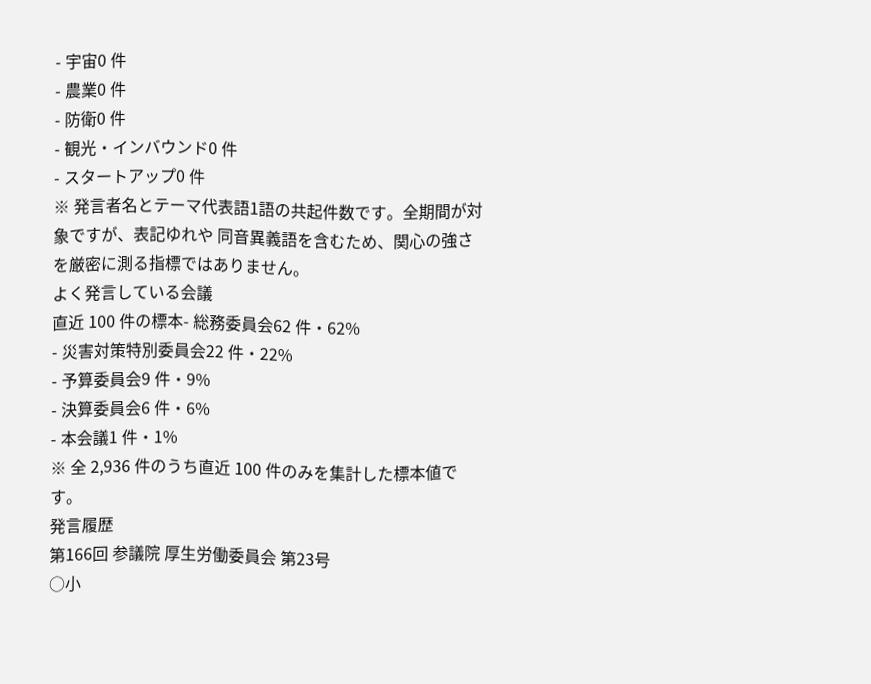- 宇宙0 件
- 農業0 件
- 防衛0 件
- 観光・インバウンド0 件
- スタートアップ0 件
※ 発言者名とテーマ代表語1語の共起件数です。全期間が対象ですが、表記ゆれや 同音異義語を含むため、関心の強さを厳密に測る指標ではありません。
よく発言している会議
直近 100 件の標本- 総務委員会62 件・62%
- 災害対策特別委員会22 件・22%
- 予算委員会9 件・9%
- 決算委員会6 件・6%
- 本会議1 件・1%
※ 全 2,936 件のうち直近 100 件のみを集計した標本値です。
発言履歴
第166回 参議院 厚生労働委員会 第23号
○小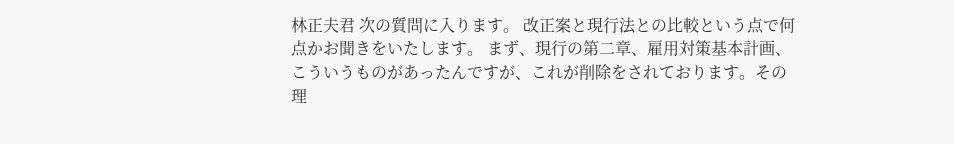林正夫君 次の質問に入ります。 改正案と現行法との比較という点で何点かお聞きをいたします。 まず、現行の第二章、雇用対策基本計画、こういうものがあったんですが、これが削除をされております。その理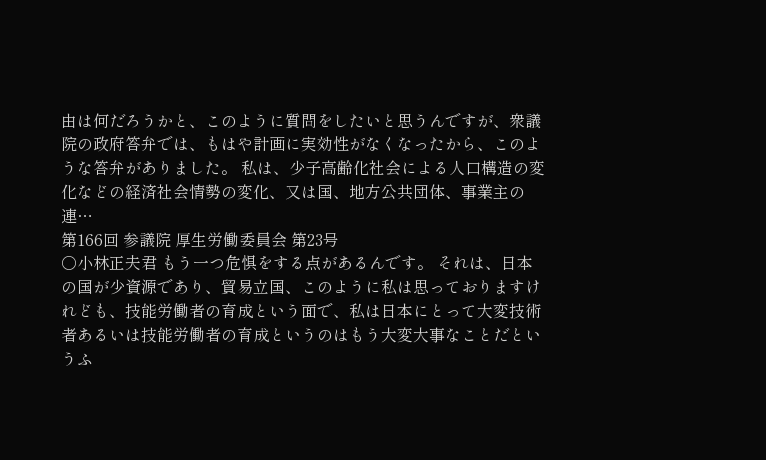由は何だろうかと、このように質問をしたいと思うんですが、衆議院の政府答弁では、もはや計画に実効性がなくなったから、このような答弁がありました。 私は、少子高齢化社会による人口構造の変化などの経済社会情勢の変化、又は国、地方公共団体、事業主の連…
第166回 参議院 厚生労働委員会 第23号
○小林正夫君 もう一つ危惧をする点があるんです。 それは、日本の国が少資源であり、貿易立国、このように私は思っておりますけれども、技能労働者の育成という面で、私は日本にとって大変技術者あるいは技能労働者の育成というのはもう大変大事なことだというふ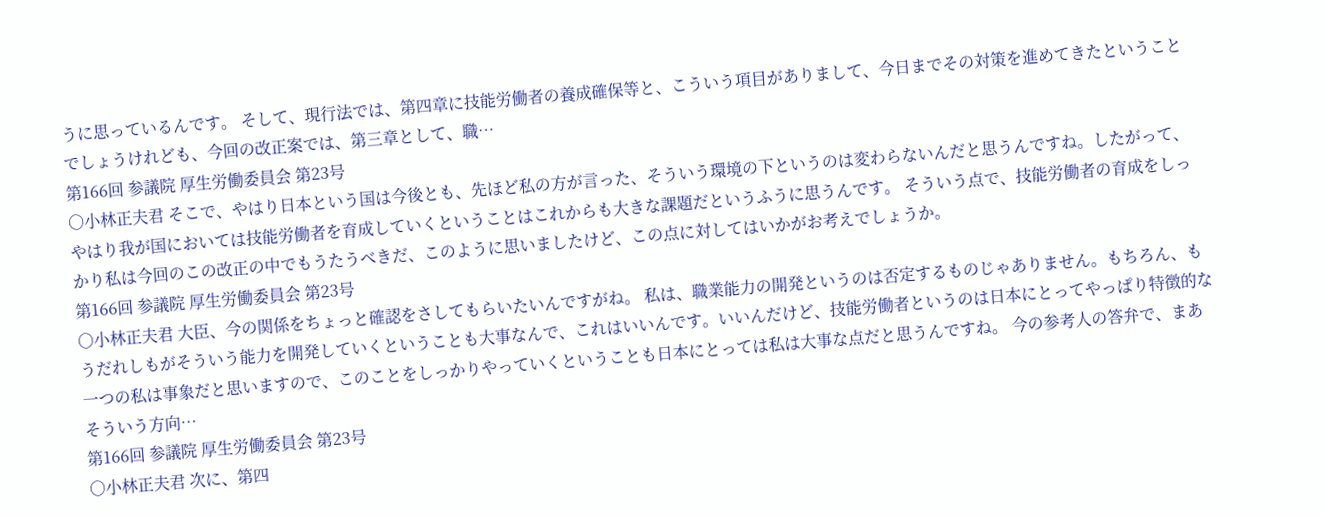うに思っているんです。 そして、現行法では、第四章に技能労働者の養成確保等と、こういう項目がありまして、今日までその対策を進めてきたということでしょうけれども、今回の改正案では、第三章として、職…
第166回 参議院 厚生労働委員会 第23号
○小林正夫君 そこで、やはり日本という国は今後とも、先ほど私の方が言った、そういう環境の下というのは変わらないんだと思うんですね。したがって、やはり我が国においては技能労働者を育成していくということはこれからも大きな課題だというふうに思うんです。 そういう点で、技能労働者の育成をしっかり私は今回のこの改正の中でもうたうべきだ、このように思いましたけど、この点に対してはいかがお考えでしょうか。
第166回 参議院 厚生労働委員会 第23号
○小林正夫君 大臣、今の関係をちょっと確認をさしてもらいたいんですがね。 私は、職業能力の開発というのは否定するものじゃありません。もちろん、もうだれしもがそういう能力を開発していくということも大事なんで、これはいいんです。いいんだけど、技能労働者というのは日本にとってやっぱり特徴的な一つの私は事象だと思いますので、このことをしっかりやっていくということも日本にとっては私は大事な点だと思うんですね。 今の参考人の答弁で、まあそういう方向…
第166回 参議院 厚生労働委員会 第23号
○小林正夫君 次に、第四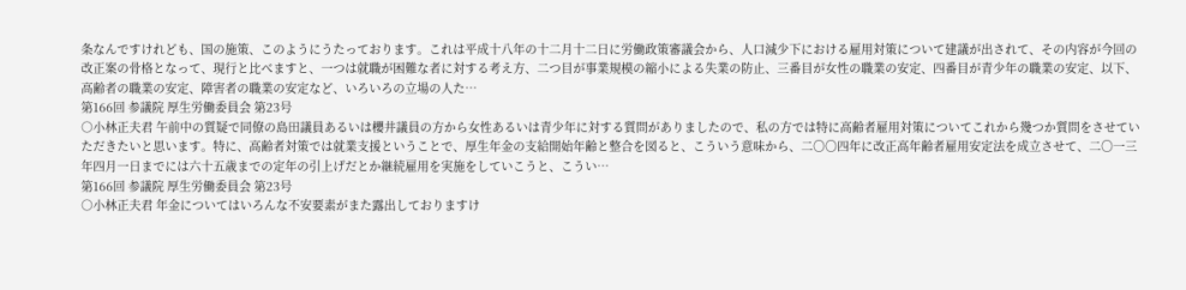条なんですけれども、国の施策、このようにうたっております。これは平成十八年の十二月十二日に労働政策審議会から、人口減少下における雇用対策について建議が出されて、その内容が今回の改正案の骨格となって、現行と比べますと、一つは就職が困難な者に対する考え方、二つ目が事業規模の縮小による失業の防止、三番目が女性の職業の安定、四番目が青少年の職業の安定、以下、高齢者の職業の安定、障害者の職業の安定など、いろいろの立場の人た…
第166回 参議院 厚生労働委員会 第23号
○小林正夫君 午前中の質疑で同僚の島田議員あるいは櫻井議員の方から女性あるいは青少年に対する質問がありましたので、私の方では特に高齢者雇用対策についてこれから幾つか質問をさせていただきたいと思います。特に、高齢者対策では就業支援ということで、厚生年金の支給開始年齢と整合を図ると、こういう意味から、二〇〇四年に改正高年齢者雇用安定法を成立させて、二〇一三年四月一日までには六十五歳までの定年の引上げだとか継続雇用を実施をしていこうと、こうい…
第166回 参議院 厚生労働委員会 第23号
○小林正夫君 年金についてはいろんな不安要素がまた露出しておりますけ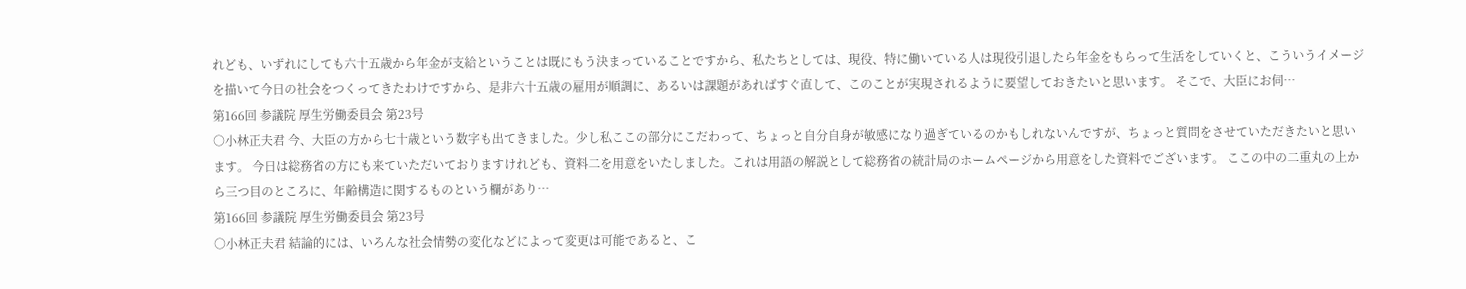れども、いずれにしても六十五歳から年金が支給ということは既にもう決まっていることですから、私たちとしては、現役、特に働いている人は現役引退したら年金をもらって生活をしていくと、こういうイメージを描いて今日の社会をつくってきたわけですから、是非六十五歳の雇用が順調に、あるいは課題があればすぐ直して、このことが実現されるように要望しておきたいと思います。 そこで、大臣にお伺…
第166回 参議院 厚生労働委員会 第23号
○小林正夫君 今、大臣の方から七十歳という数字も出てきました。少し私ここの部分にこだわって、ちょっと自分自身が敏感になり過ぎているのかもしれないんですが、ちょっと質問をさせていただきたいと思います。 今日は総務省の方にも来ていただいておりますけれども、資料二を用意をいたしました。これは用語の解説として総務省の統計局のホームページから用意をした資料でございます。 ここの中の二重丸の上から三つ目のところに、年齢構造に関するものという欄があり…
第166回 参議院 厚生労働委員会 第23号
○小林正夫君 結論的には、いろんな社会情勢の変化などによって変更は可能であると、こ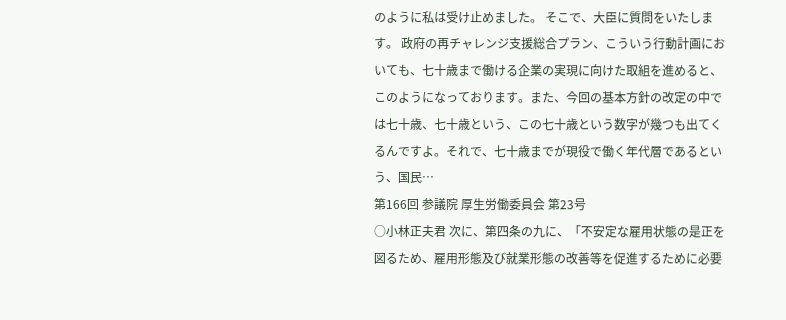のように私は受け止めました。 そこで、大臣に質問をいたします。 政府の再チャレンジ支援総合プラン、こういう行動計画においても、七十歳まで働ける企業の実現に向けた取組を進めると、このようになっております。また、今回の基本方針の改定の中では七十歳、七十歳という、この七十歳という数字が幾つも出てくるんですよ。それで、七十歳までが現役で働く年代層であるという、国民…
第166回 参議院 厚生労働委員会 第23号
○小林正夫君 次に、第四条の九に、「不安定な雇用状態の是正を図るため、雇用形態及び就業形態の改善等を促進するために必要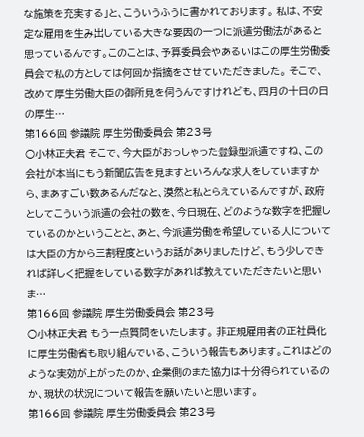な施策を充実する」と、こういうふうに書かれております。 私は、不安定な雇用を生み出している大きな要因の一つに派遣労働法があると思っているんです。このことは、予算委員会やあるいはこの厚生労働委員会で私の方としては何回か指摘をさせていただきました。 そこで、改めて厚生労働大臣の御所見を伺うんですけれども、四月の十日の日の厚生…
第166回 参議院 厚生労働委員会 第23号
○小林正夫君 そこで、今大臣がおっしゃった登録型派遣ですね、この会社が本当にもう新聞広告を見ますといろんな求人をしていますから、まあすごい数あるんだなと、漠然と私とらえているんですが、政府としてこういう派遣の会社の数を、今日現在、どのような数字を把握しているのかということと、あと、今派遣労働を希望している人については大臣の方から三割程度というお話がありましたけど、もう少しできれば詳しく把握をしている数字があれば教えていただきたいと思いま…
第166回 参議院 厚生労働委員会 第23号
○小林正夫君 もう一点質問をいたします。 非正規雇用者の正社員化に厚生労働省も取り組んでいる、こういう報告もあります。これはどのような実効が上がったのか、企業側のまた協力は十分得られているのか、現状の状況について報告を願いたいと思います。
第166回 参議院 厚生労働委員会 第23号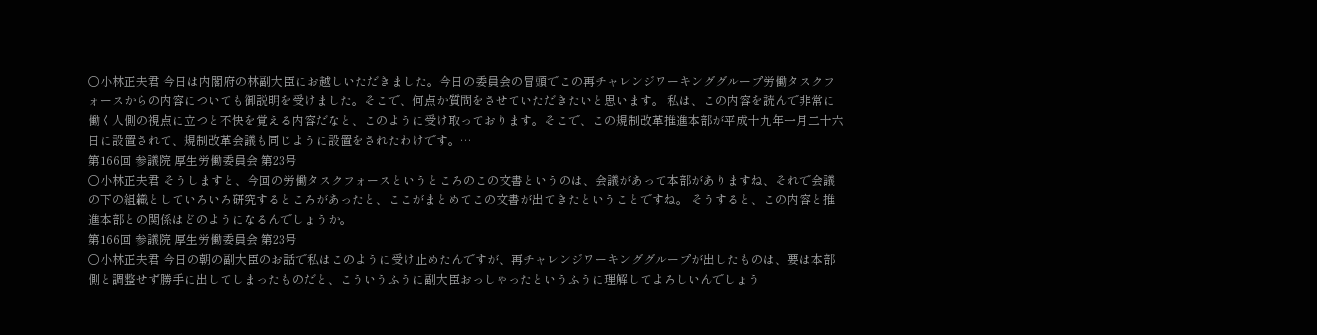○小林正夫君 今日は内閣府の林副大臣にお越しいただきました。今日の委員会の冒頭でこの再チャレンジワーキンググループ労働タスクフォースからの内容についても御説明を受けました。そこで、何点か質問をさせていただきたいと思います。 私は、この内容を読んで非常に働く人側の視点に立つと不快を覚える内容だなと、このように受け取っております。そこで、この規制改革推進本部が平成十九年一月二十六日に設置されて、規制改革会議も同じように設置をされたわけです。…
第166回 参議院 厚生労働委員会 第23号
○小林正夫君 そうしますと、今回の労働タスクフォースというところのこの文書というのは、会議があって本部がありますね、それで会議の下の組織としていろいろ研究するところがあったと、ここがまとめてこの文書が出てきたということですね。 そうすると、この内容と推進本部との関係はどのようになるんでしょうか。
第166回 参議院 厚生労働委員会 第23号
○小林正夫君 今日の朝の副大臣のお話で私はこのように受け止めたんですが、再チャレンジワーキンググループが出したものは、要は本部側と調整せず勝手に出してしまったものだと、こういうふうに副大臣おっしゃったというふうに理解してよろしいんでしょう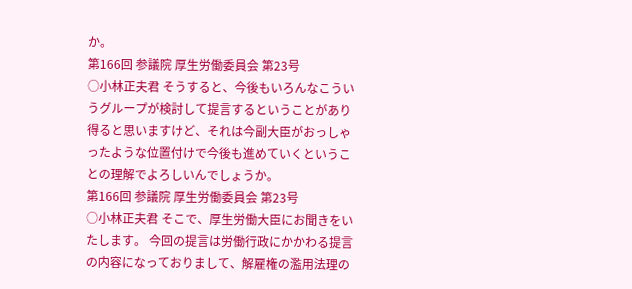か。
第166回 参議院 厚生労働委員会 第23号
○小林正夫君 そうすると、今後もいろんなこういうグループが検討して提言するということがあり得ると思いますけど、それは今副大臣がおっしゃったような位置付けで今後も進めていくということの理解でよろしいんでしょうか。
第166回 参議院 厚生労働委員会 第23号
○小林正夫君 そこで、厚生労働大臣にお聞きをいたします。 今回の提言は労働行政にかかわる提言の内容になっておりまして、解雇権の濫用法理の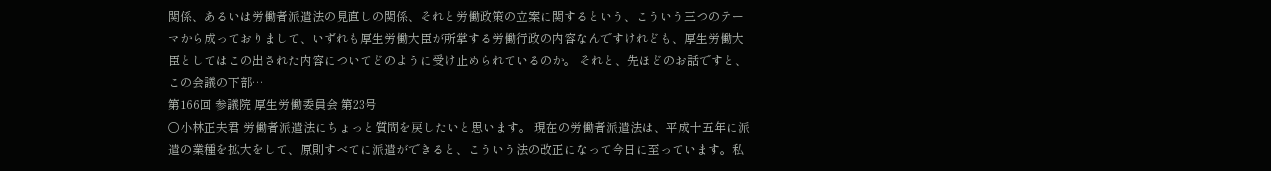関係、あるいは労働者派遣法の見直しの関係、それと労働政策の立案に関するという、こういう三つのテーマから成っておりまして、いずれも厚生労働大臣が所掌する労働行政の内容なんですけれども、厚生労働大臣としてはこの出された内容についてどのように受け止められているのか。 それと、先ほどのお話ですと、この会議の下部…
第166回 参議院 厚生労働委員会 第23号
○小林正夫君 労働者派遣法にちょっと質問を戻したいと思います。 現在の労働者派遣法は、平成十五年に派遣の業種を拡大をして、原則すべてに派遣ができると、こういう法の改正になって今日に至っています。私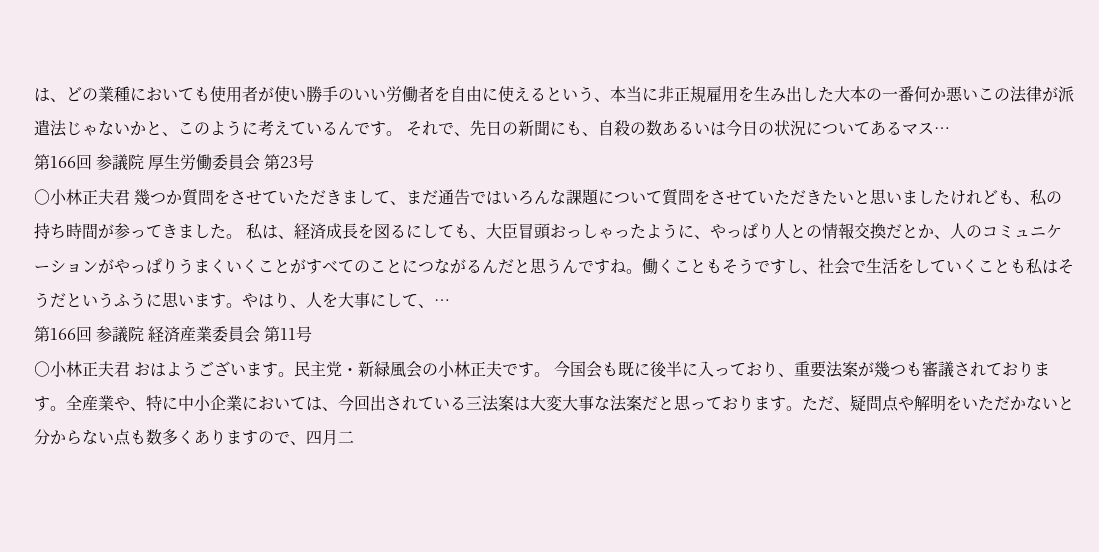は、どの業種においても使用者が使い勝手のいい労働者を自由に使えるという、本当に非正規雇用を生み出した大本の一番何か悪いこの法律が派遣法じゃないかと、このように考えているんです。 それで、先日の新聞にも、自殺の数あるいは今日の状況についてあるマス…
第166回 参議院 厚生労働委員会 第23号
○小林正夫君 幾つか質問をさせていただきまして、まだ通告ではいろんな課題について質問をさせていただきたいと思いましたけれども、私の持ち時間が参ってきました。 私は、経済成長を図るにしても、大臣冒頭おっしゃったように、やっぱり人との情報交換だとか、人のコミュニケーションがやっぱりうまくいくことがすべてのことにつながるんだと思うんですね。働くこともそうですし、社会で生活をしていくことも私はそうだというふうに思います。やはり、人を大事にして、…
第166回 参議院 経済産業委員会 第11号
○小林正夫君 おはようございます。民主党・新緑風会の小林正夫です。 今国会も既に後半に入っており、重要法案が幾つも審議されております。全産業や、特に中小企業においては、今回出されている三法案は大変大事な法案だと思っております。ただ、疑問点や解明をいただかないと分からない点も数多くありますので、四月二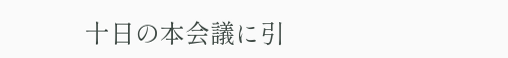十日の本会議に引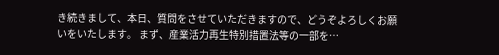き続きまして、本日、質問をさせていただきますので、どうぞよろしくお願いをいたします。 まず、産業活力再生特別措置法等の一部を…